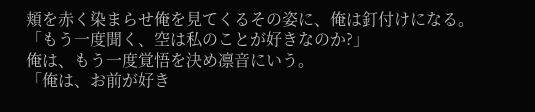頬を赤く染まらせ俺を見てくるその姿に、俺は釘付けになる。
「もう一度聞く、空は私のことが好きなのか?」
俺は、もう一度覚悟を決め凛音にいう。
「俺は、お前が好き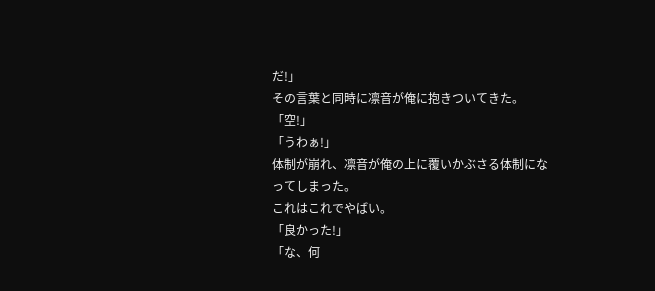だ!」
その言葉と同時に凛音が俺に抱きついてきた。
「空!」
「うわぁ!」
体制が崩れ、凛音が俺の上に覆いかぶさる体制になってしまった。
これはこれでやばい。
「良かった!」
「な、何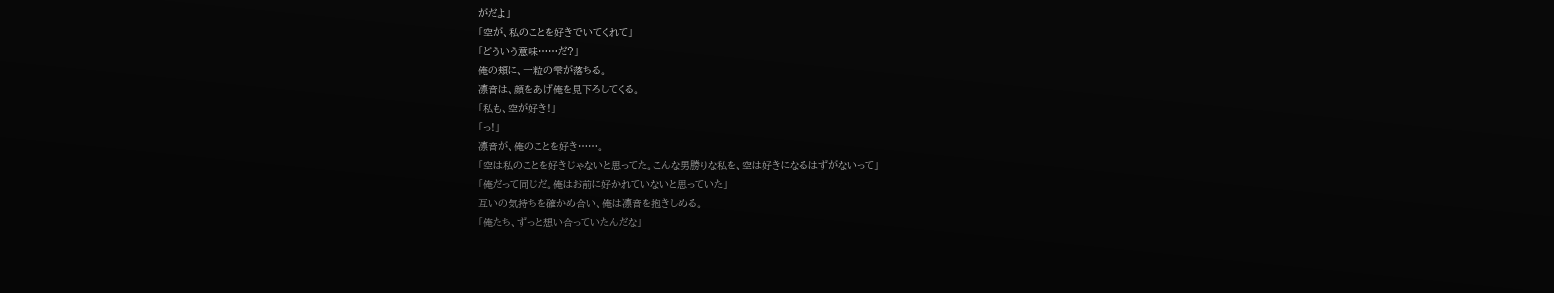がだよ」
「空が、私のことを好きでいてくれて」
「どういう意味……だ?」
俺の頬に、一粒の雫が落ちる。
凛音は、顔をあげ俺を見下ろしてくる。
「私も、空が好き!」
「っ!」
凛音が、俺のことを好き……。
「空は私のことを好きじゃないと思ってた。こんな男勝りな私を、空は好きになるはずがないって」
「俺だって同じだ。俺はお前に好かれていないと思っていた」
互いの気持ちを確かめ合い、俺は凛音を抱きしめる。
「俺たち、ずっと想い合っていたんだな」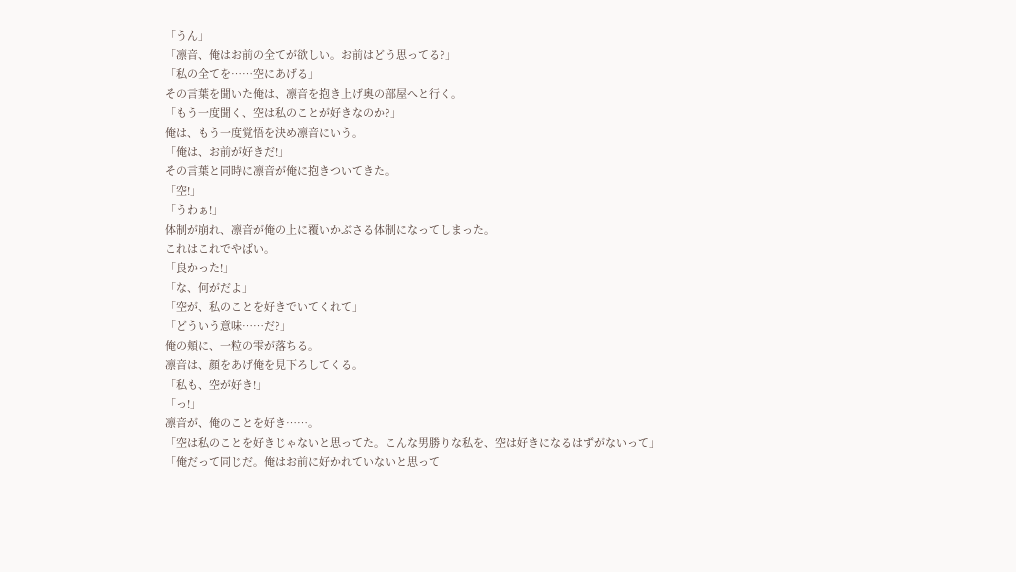「うん」
「凛音、俺はお前の全てが欲しい。お前はどう思ってる?」
「私の全てを……空にあげる」
その言葉を聞いた俺は、凛音を抱き上げ奥の部屋へと行く。
「もう一度聞く、空は私のことが好きなのか?」
俺は、もう一度覚悟を決め凛音にいう。
「俺は、お前が好きだ!」
その言葉と同時に凛音が俺に抱きついてきた。
「空!」
「うわぁ!」
体制が崩れ、凛音が俺の上に覆いかぶさる体制になってしまった。
これはこれでやばい。
「良かった!」
「な、何がだよ」
「空が、私のことを好きでいてくれて」
「どういう意味……だ?」
俺の頬に、一粒の雫が落ちる。
凛音は、顔をあげ俺を見下ろしてくる。
「私も、空が好き!」
「っ!」
凛音が、俺のことを好き……。
「空は私のことを好きじゃないと思ってた。こんな男勝りな私を、空は好きになるはずがないって」
「俺だって同じだ。俺はお前に好かれていないと思って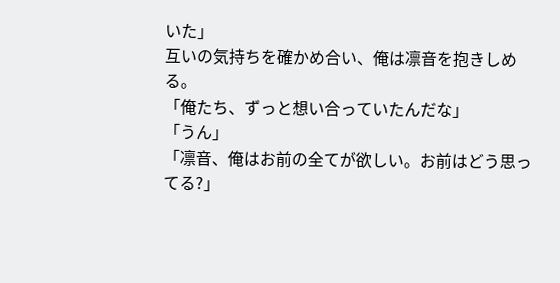いた」
互いの気持ちを確かめ合い、俺は凛音を抱きしめる。
「俺たち、ずっと想い合っていたんだな」
「うん」
「凛音、俺はお前の全てが欲しい。お前はどう思ってる?」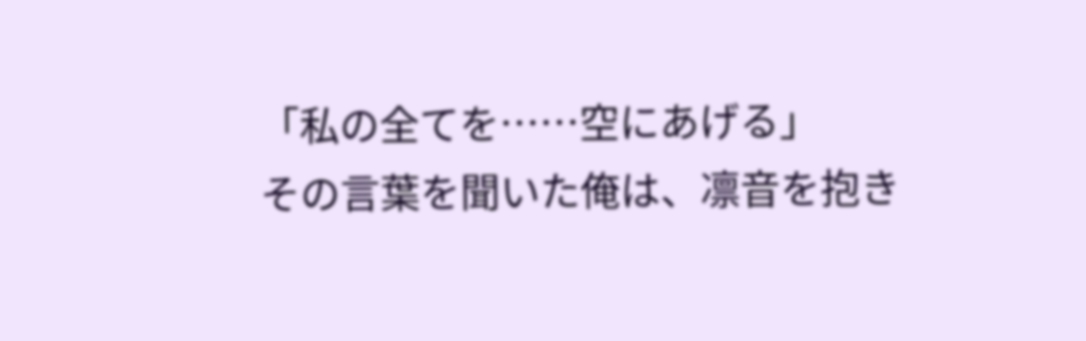「私の全てを……空にあげる」
その言葉を聞いた俺は、凛音を抱き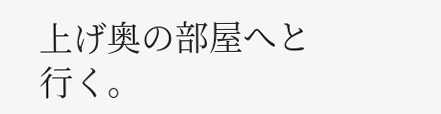上げ奥の部屋へと行く。